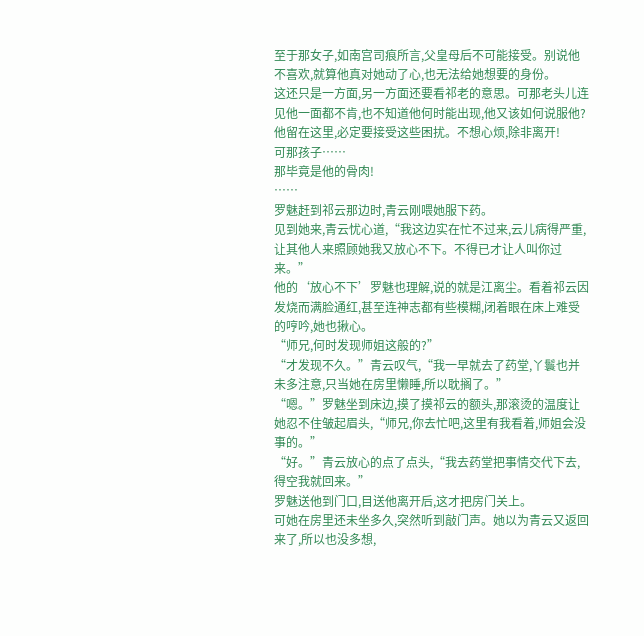至于那女子,如南宫司痕所言,父皇母后不可能接受。别说他不喜欢,就算他真对她动了心,也无法给她想要的身份。
这还只是一方面,另一方面还要看祁老的意思。可那老头儿连见他一面都不肯,也不知道他何时能出现,他又该如何说服他?
他留在这里,必定要接受这些困扰。不想心烦,除非离开!
可那孩子……
那毕竟是他的骨肉!
……
罗魅赶到祁云那边时,青云刚喂她服下药。
见到她来,青云忧心道,“我这边实在忙不过来,云儿病得严重,让其他人来照顾她我又放心不下。不得已才让人叫你过来。”
他的‘放心不下’罗魅也理解,说的就是江离尘。看着祁云因发烧而满脸通红,甚至连神志都有些模糊,闭着眼在床上难受的哼吟,她也揪心。
“师兄,何时发现师姐这般的?”
“才发现不久。”青云叹气,“我一早就去了药堂,丫鬟也并未多注意,只当她在房里懒睡,所以耽搁了。”
“嗯。”罗魅坐到床边,摸了摸祁云的额头,那滚烫的温度让她忍不住皱起眉头,“师兄,你去忙吧,这里有我看着,师姐会没事的。”
“好。”青云放心的点了点头,“我去药堂把事情交代下去,得空我就回来。”
罗魅送他到门口,目送他离开后,这才把房门关上。
可她在房里还未坐多久,突然听到敲门声。她以为青云又返回来了,所以也没多想,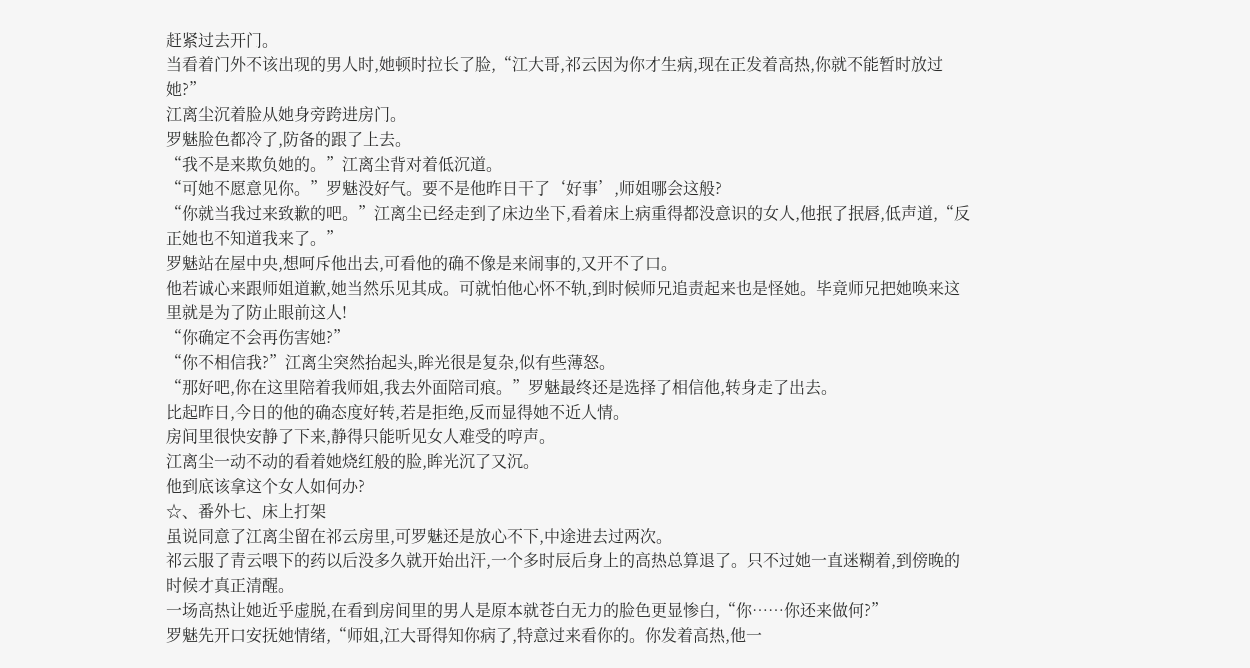赶紧过去开门。
当看着门外不该出现的男人时,她顿时拉长了脸,“江大哥,祁云因为你才生病,现在正发着高热,你就不能暂时放过她?”
江离尘沉着脸从她身旁跨进房门。
罗魅脸色都冷了,防备的跟了上去。
“我不是来欺负她的。”江离尘背对着低沉道。
“可她不愿意见你。”罗魅没好气。要不是他昨日干了‘好事’,师姐哪会这般?
“你就当我过来致歉的吧。”江离尘已经走到了床边坐下,看着床上病重得都没意识的女人,他抿了抿唇,低声道,“反正她也不知道我来了。”
罗魅站在屋中央,想呵斥他出去,可看他的确不像是来闹事的,又开不了口。
他若诚心来跟师姐道歉,她当然乐见其成。可就怕他心怀不轨,到时候师兄追责起来也是怪她。毕竟师兄把她唤来这里就是为了防止眼前这人!
“你确定不会再伤害她?”
“你不相信我?”江离尘突然抬起头,眸光很是复杂,似有些薄怒。
“那好吧,你在这里陪着我师姐,我去外面陪司痕。”罗魅最终还是选择了相信他,转身走了出去。
比起昨日,今日的他的确态度好转,若是拒绝,反而显得她不近人情。
房间里很快安静了下来,静得只能听见女人难受的哼声。
江离尘一动不动的看着她烧红般的脸,眸光沉了又沉。
他到底该拿这个女人如何办?
☆、番外七、床上打架
虽说同意了江离尘留在祁云房里,可罗魅还是放心不下,中途进去过两次。
祁云服了青云喂下的药以后没多久就开始出汗,一个多时辰后身上的高热总算退了。只不过她一直迷糊着,到傍晚的时候才真正清醒。
一场高热让她近乎虚脱,在看到房间里的男人是原本就苍白无力的脸色更显惨白,“你……你还来做何?”
罗魅先开口安抚她情绪,“师姐,江大哥得知你病了,特意过来看你的。你发着高热,他一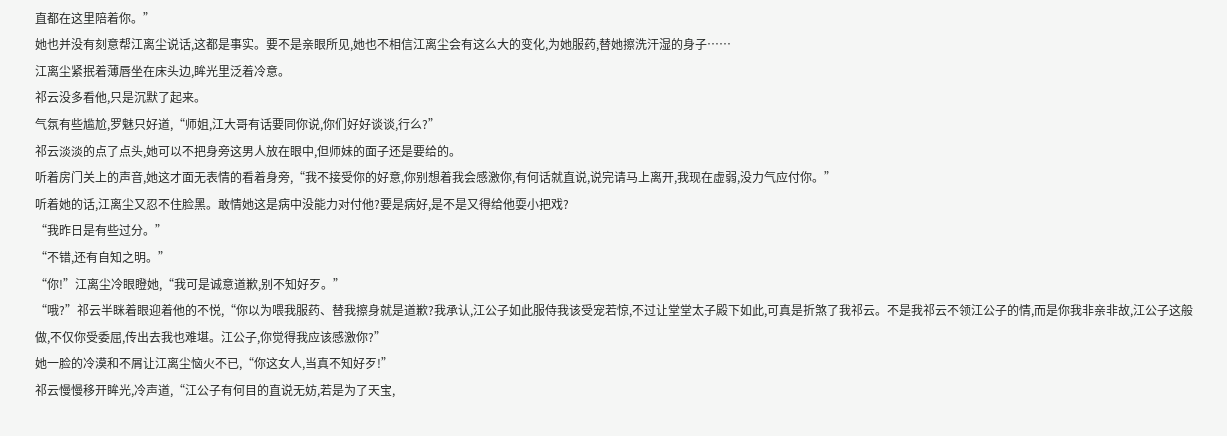直都在这里陪着你。”
她也并没有刻意帮江离尘说话,这都是事实。要不是亲眼所见,她也不相信江离尘会有这么大的变化,为她服药,替她擦洗汗湿的身子……
江离尘紧抿着薄唇坐在床头边,眸光里泛着冷意。
祁云没多看他,只是沉默了起来。
气氛有些尴尬,罗魅只好道,“师姐,江大哥有话要同你说,你们好好谈谈,行么?”
祁云淡淡的点了点头,她可以不把身旁这男人放在眼中,但师妹的面子还是要给的。
听着房门关上的声音,她这才面无表情的看着身旁,“我不接受你的好意,你别想着我会感激你,有何话就直说,说完请马上离开,我现在虚弱,没力气应付你。”
听着她的话,江离尘又忍不住脸黑。敢情她这是病中没能力对付他?要是病好,是不是又得给他耍小把戏?
“我昨日是有些过分。”
“不错,还有自知之明。”
“你!”江离尘冷眼瞪她,“我可是诚意道歉,别不知好歹。”
“哦?”祁云半眯着眼迎着他的不悦,“你以为喂我服药、替我擦身就是道歉?我承认,江公子如此服侍我该受宠若惊,不过让堂堂太子殿下如此,可真是折煞了我祁云。不是我祁云不领江公子的情,而是你我非亲非故,江公子这般做,不仅你受委屈,传出去我也难堪。江公子,你觉得我应该感激你?”
她一脸的冷漠和不屑让江离尘恼火不已,“你这女人,当真不知好歹!”
祁云慢慢移开眸光,冷声道,“江公子有何目的直说无妨,若是为了天宝,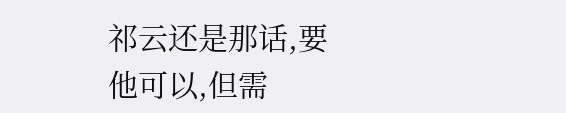祁云还是那话,要他可以,但需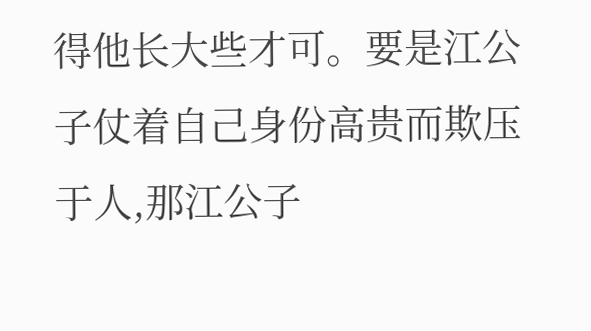得他长大些才可。要是江公子仗着自己身份高贵而欺压于人,那江公子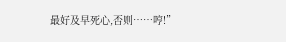最好及早死心,否则……哼!”